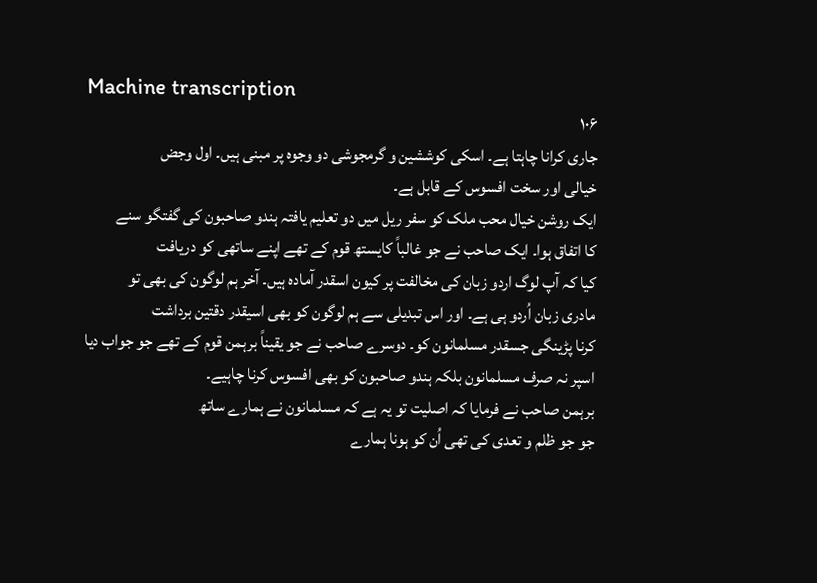Machine transcription
۱۰۶
جاری کرانا چاہتا ہے۔ اسکی کوششین و گرمجوشی دو وجوہ پر مبنی ہیں۔ اول وجض
خیالی اور سخت افسوس کے قابل ہے۔
ایک روشن خیال محب ملک کو سفر ریل میں دو تعلیم یافتہ ہندو صاحبون کی گفتگو سنے
کا اتفاق ہوا۔ ایک صاحب نے جو غالباً کایستھ قوم کے تھے اپنے ساتھی کو دریافت
کیا کہ آپ لوگ اردو زبان کی مخالفت پر کیون اسقدر آمادہ ہیں۔ آخر ہم لوگون کی بھی تو
مادری زبان اُردو ہی ہے۔ اور اس تبدیلی سے ہم لوگون کو بھی اسیقدر دقتین برداشت
کرنا پڑینگی جسقدر مسلمانون کو۔ دوسرے صاحب نے جو یقیناً برہمن قوم کے تھے جو جواب دیا
اسپر نہ صرف مسلمانون بلکہ ہندو صاحبون کو بھی افسوس کرنا چاہیے۔
برہمن صاحب نے فرمایا کہ اصلیت تو یہ ہے کہ مسلمانون نے ہمارے ساتھ
جو جو ظلم و تعدی کی تھی اُن کو ہونا ہمارے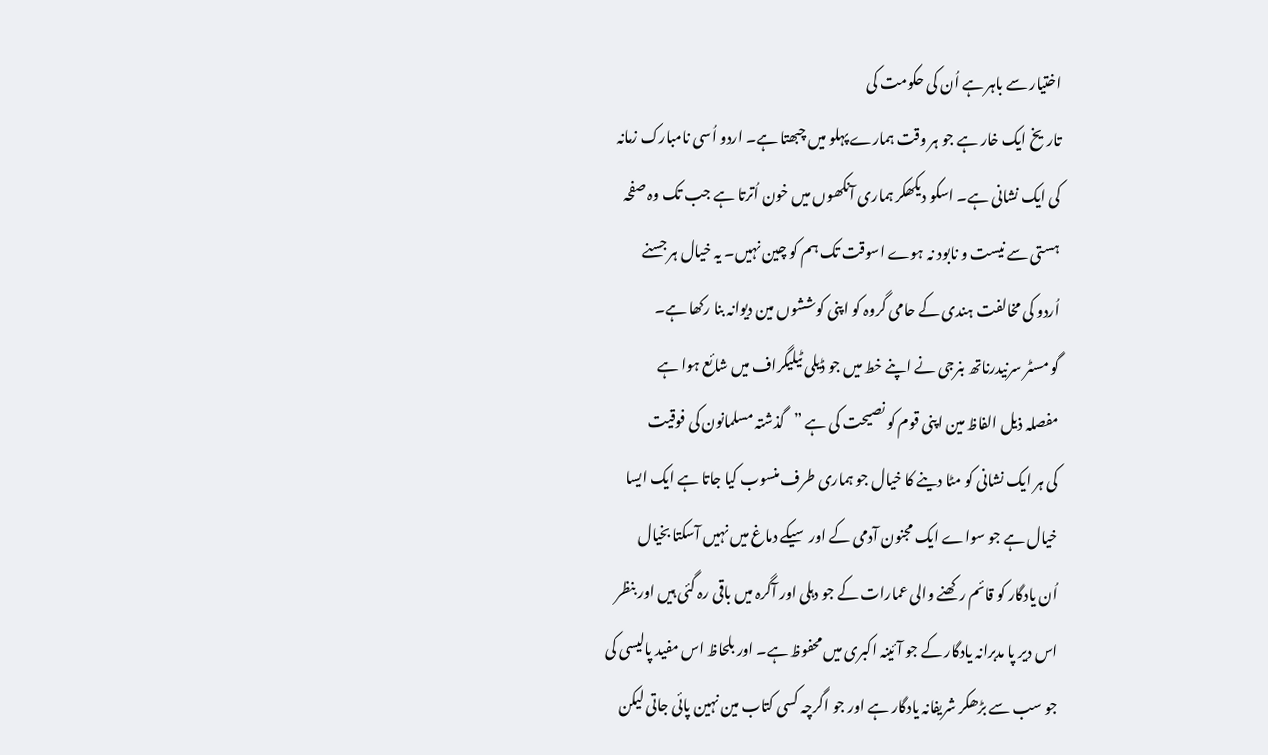اختیار سے باہر ہے اُن کی حکومت کی
تاریخ ایک خار ہے جو ہر وقت ہمارے پہلو میں چبھتا ہے۔ اردو اُسی نامبارک زمانہ
کی ایک نشانی ہے۔ اسکو دیکھکر ہماری آنکھوں میں خون اُترتا ہے جب تک وہ صفحہ
ہستی سے نیست و نابود نہ ہوے اسوقت تک ہم کو چین نہیں۔ یہ خیال ہر جسنے
اُردو کی مخالفت ہندی کے حامی گروہ کو اپنی کوششوں مین دیوانہ بنا رکھا ہے۔
گو مسٹر سرنیدرناتھ بنرجی نے اپنے خط میں جو ڈیلی ٹیلیگراف میں شائع ہوا ہے
مفصلہ ذیل الفاظ مین اپنی قوم کو نصیحت کی ہے ”گذشتہ مسلمانون کی فوقیت
کی ہر ایک نشانی کو مٹا دینے کا خیال جو ہماری طرف منسوب کیا جاتا ہے ایک ایسا
خیال ہے جو سواے ایک مجنون آدمی کے اور سیکے دماغ میں نہیں آسکتا بخیال
اُن یادگار کو قائم رکھنے والی عمارات کے جو دہلی اور آگرہ میں باقی رہ گئی ہیں اور بنظر
اس دیر پا مدبرانہ یادگار کے جو آئینہ اکبری میں محفوظ ہے۔ اور بلحاظ اس مفید پالیسی کی
جو سب سے بڑھکر شریفانہ یادگار ہے اور جو اگرچہ کسی کتاب مین نہین پائی جاتی لیکن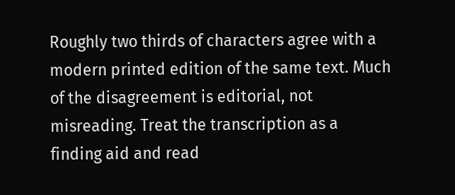Roughly two thirds of characters agree with a modern printed edition of the same text. Much of the disagreement is editorial, not misreading. Treat the transcription as a finding aid and read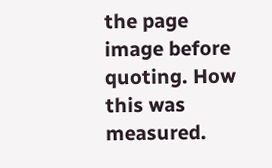the page image before quoting. How this was measured.